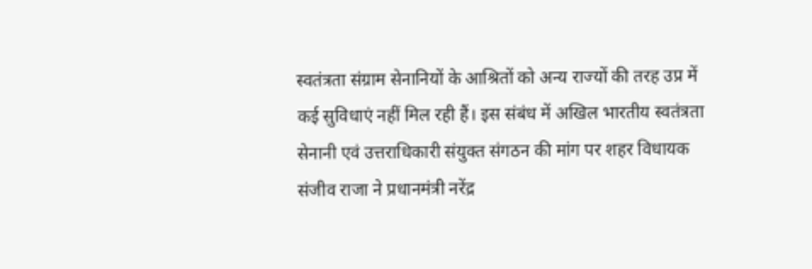स्वतंत्रता संग्राम सेनानियों के आश्रितों को अन्य राज्यों की तरह उप्र में कई सुविधाएं नहीं मिल रही हैं। इस संबंध में अखिल भारतीय स्वतंत्रता सेनानी एवं उत्तराधिकारी संयुक्त संगठन की मांग पर शहर विधायक संजीव राजा ने प्रधानमंत्री नरेंद्र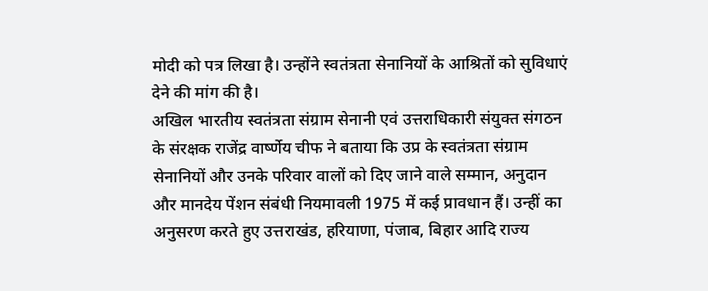मोदी को पत्र लिखा है। उन्होंने स्वतंत्रता सेनानियों के आश्रितों को सुविधाएं देने की मांग की है।
अखिल भारतीय स्वतंत्रता संग्राम सेनानी एवं उत्तराधिकारी संयुक्त संगठन के संरक्षक राजेंद्र वार्ष्णेय चीफ ने बताया कि उप्र के स्वतंत्रता संग्राम सेनानियों और उनके परिवार वालों को दिए जाने वाले सम्मान, अनुदान और मानदेय पेंशन संबंधी नियमावली 1975 में कई प्रावधान हैं। उन्हीं का अनुसरण करते हुए उत्तराखंड, हरियाणा, पंजाब, बिहार आदि राज्य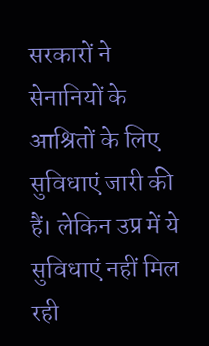सरकारों ने सेनानियों के आश्रितों के लिए सुविधाएं जारी की हैं। लेकिन उप्र में ये सुविधाएं नहीं मिल रही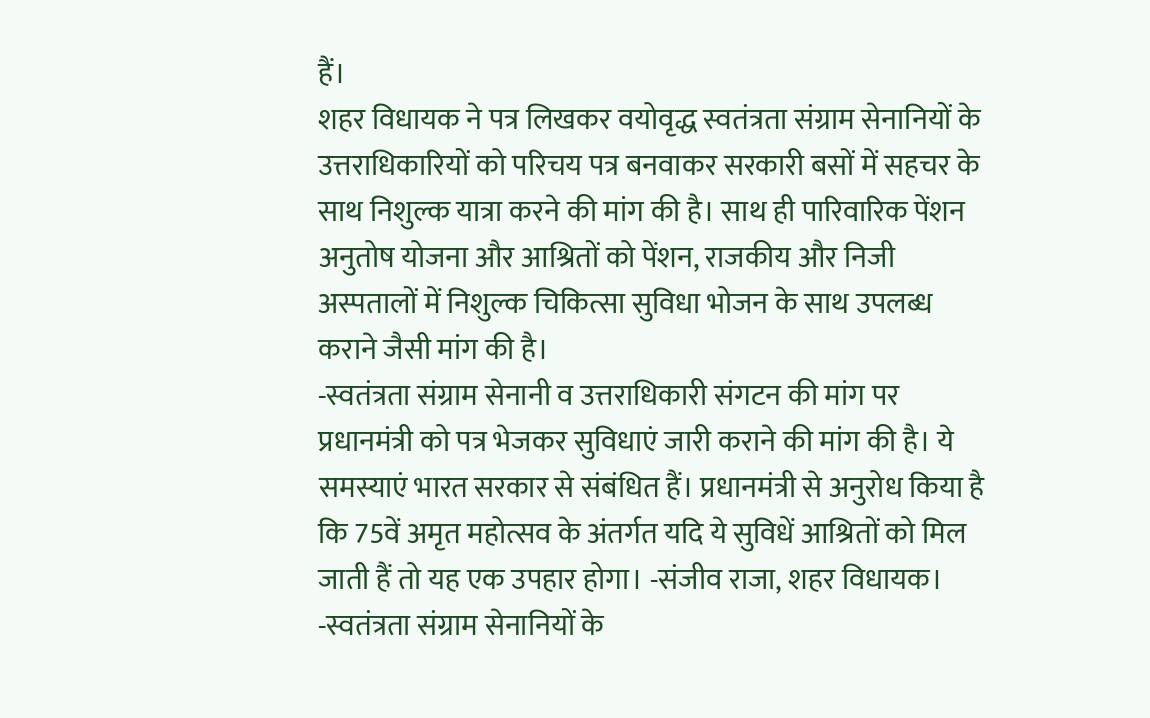हैं।
शहर विधायक ने पत्र लिखकर वयोवृद्ध स्वतंत्रता संग्राम सेनानियों के उत्तराधिकारियों को परिचय पत्र बनवाकर सरकारी बसों में सहचर के साथ निशुल्क यात्रा करने की मांग की है। साथ ही पारिवारिक पेंशन अनुतोष योजना और आश्रितों को पेंशन, राजकीय और निजी अस्पतालों में निशुल्क चिकित्सा सुविधा भोजन के साथ उपलब्ध कराने जैसी मांग की है।
-स्वतंत्रता संग्राम सेनानी व उत्तराधिकारी संगटन की मांग पर प्रधानमंत्री को पत्र भेजकर सुविधाएं जारी कराने की मांग की है। ये समस्याएं भारत सरकार से संबंधित हैं। प्रधानमंत्री से अनुरोध किया है कि 75वें अमृत महोत्सव के अंतर्गत यदि ये सुविधें आश्रितों को मिल जाती हैं तो यह एक उपहार होगा। -संजीव राजा, शहर विधायक।
-स्वतंत्रता संग्राम सेनानियों के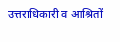उत्तराधिकारी व आश्रितों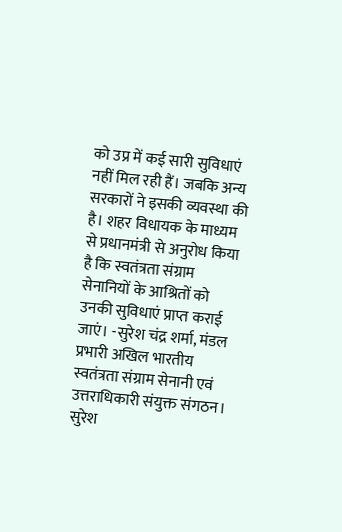को उप्र में कई सारी सुविधाएं नहीं मिल रही हैं। जबकि अन्य सरकारों ने इसकी व्यवस्था की है। शहर विधायक के माध्यम से प्रधानमंत्री से अनुरोध किया है कि स्वतंत्रता संग्राम सेनानियों के आश्रितों को उनकी सुविधाएं प्राप्त कराई जाएं। -सुरेश चंद्र शर्मा, मंडल प्रभारी अखिल भारतीय स्वतंत्रता संग्राम सेनानी एवं उत्तराधिकारी संयुक्त संगठन।
सुरेश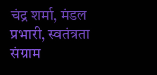चंद्र शर्मा, मंडल प्रभारी, स्वतंत्रता संग्राम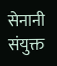सेनानी संयुक्त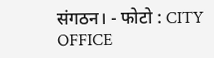संगठन। - फोटो : CITY OFFICE